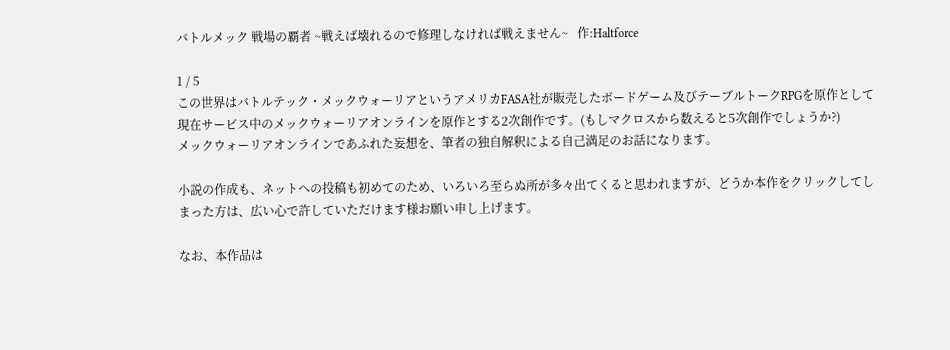バトルメック 戦場の覇者 ~戦えば壊れるので修理しなければ戦えません~   作:Haltforce

1 / 5
この世界はバトルテック・メックウォーリアというアメリカFASA社が販売したボードゲーム及びテーブルトークRPGを原作として現在サービス中のメックウォーリアオンラインを原作とする2次創作です。(もしマクロスから数えると5次創作でしょうか?)
メックウォーリアオンラインであふれた妄想を、筆者の独自解釈による自己満足のお話になります。

小説の作成も、ネットへの投稿も初めてのため、いろいろ至らぬ所が多々出てくると思われますが、どうか本作をクリックしてしまった方は、広い心で許していただけます様お願い申し上げます。

なお、本作品は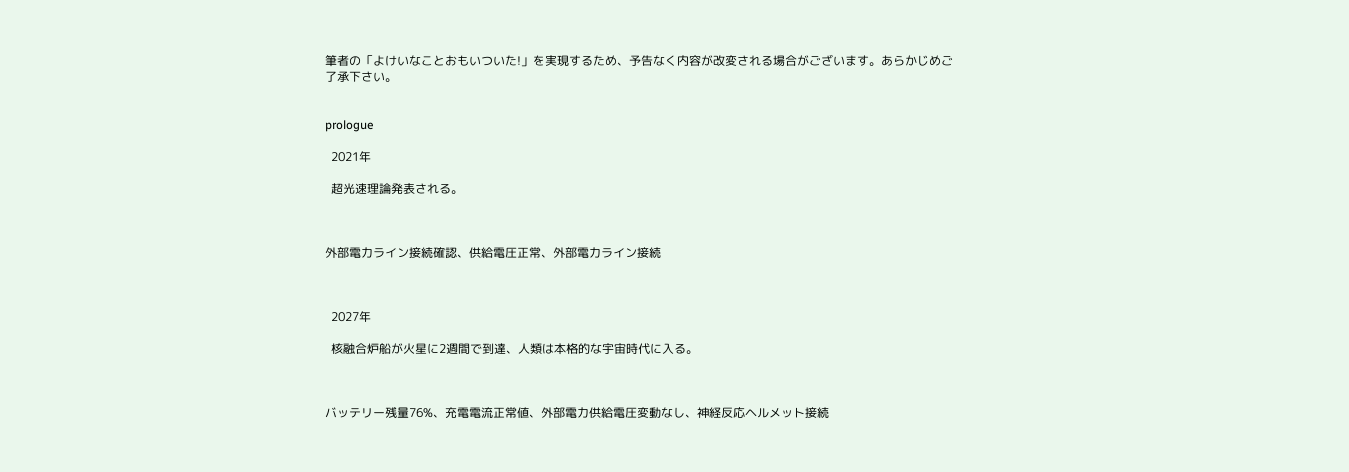筆者の「よけいなことおもいついた!」を実現するため、予告なく内容が改変される場合がございます。あらかじめご了承下さい。


prologue

  2021年

  超光速理論発表される。



外部電力ライン接続確認、供給電圧正常、外部電力ライン接続



  2027年

  核融合炉船が火星に2週間で到達、人類は本格的な宇宙時代に入る。



バッテリー残量76%、充電電流正常値、外部電力供給電圧変動なし、神経反応ヘルメット接続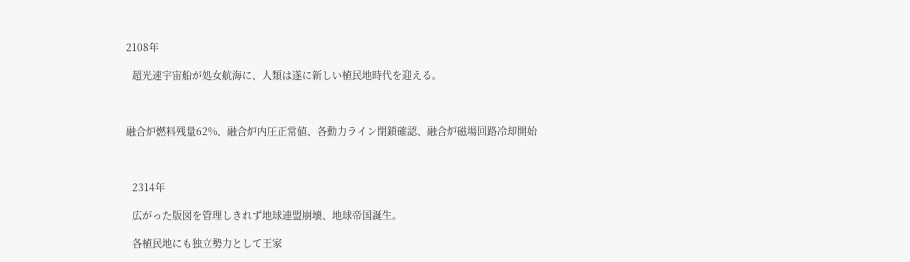2108年

  超光速宇宙船が処女航海に、人類は遂に新しい植民地時代を迎える。



融合炉燃料残量62%、融合炉内圧正常値、各動力ライン閉鎖確認、融合炉磁場回路冷却開始



  2314年

  広がった版図を管理しきれず地球連盟崩壊、地球帝国誕生。

  各植民地にも独立勢力として王家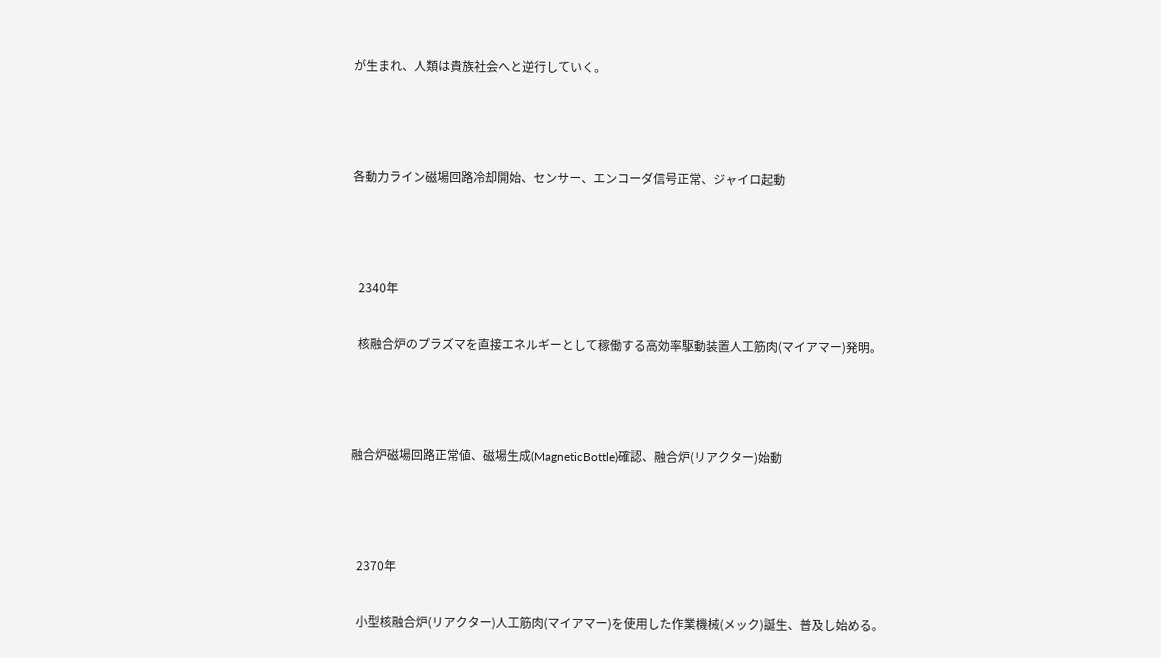が生まれ、人類は貴族社会へと逆行していく。



各動力ライン磁場回路冷却開始、センサー、エンコーダ信号正常、ジャイロ起動



  2340年

  核融合炉のプラズマを直接エネルギーとして稼働する高効率駆動装置人工筋肉(マイアマー)発明。



融合炉磁場回路正常値、磁場生成(MagneticBottle)確認、融合炉(リアクター)始動



  2370年

  小型核融合炉(リアクター)人工筋肉(マイアマー)を使用した作業機械(メック)誕生、普及し始める。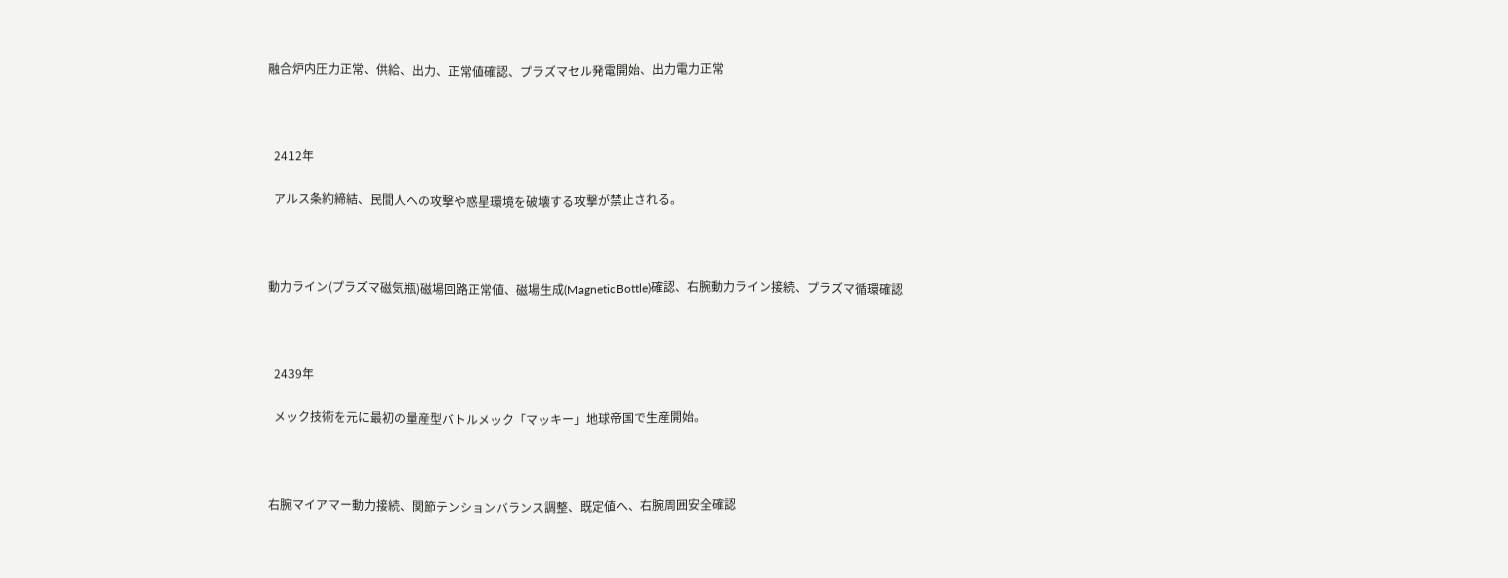融合炉内圧力正常、供給、出力、正常値確認、プラズマセル発電開始、出力電力正常



  2412年

  アルス条約締結、民間人への攻撃や惑星環境を破壊する攻撃が禁止される。



動力ライン(プラズマ磁気瓶)磁場回路正常値、磁場生成(MagneticBottle)確認、右腕動力ライン接続、プラズマ循環確認



  2439年

  メック技術を元に最初の量産型バトルメック「マッキー」地球帝国で生産開始。



右腕マイアマー動力接続、関節テンションバランス調整、既定値へ、右腕周囲安全確認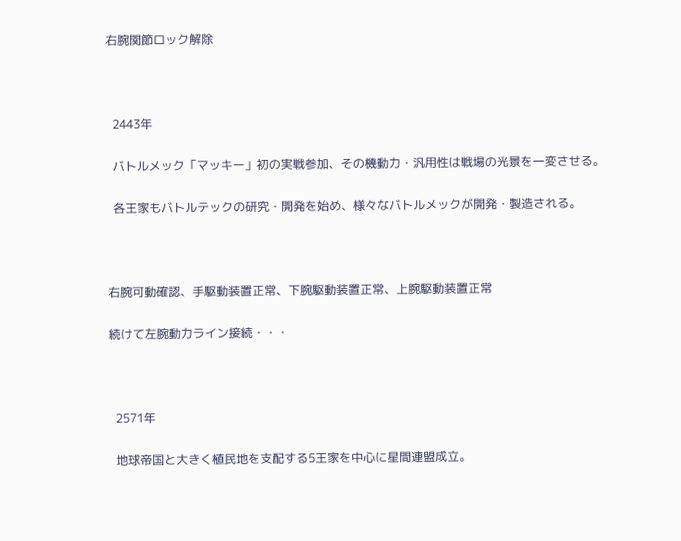右腕関節ロック解除



  2443年

  バトルメック「マッキー」初の実戦参加、その機動力・汎用性は戦場の光景を一変させる。

  各王家もバトルテックの研究・開発を始め、様々なバトルメックが開発・製造される。



右腕可動確認、手駆動装置正常、下腕駆動装置正常、上腕駆動装置正常

続けて左腕動力ライン接続・・・



  2571年

  地球帝国と大きく植民地を支配する5王家を中心に星間連盟成立。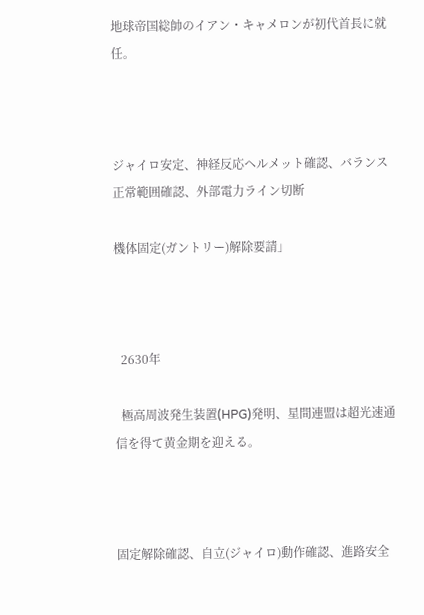地球帝国総帥のイアン・キャメロンが初代首長に就任。



ジャイロ安定、神経反応ヘルメット確認、バランス正常範囲確認、外部電力ライン切断

機体固定(ガントリー)解除要請」



  2630年

  極高周波発生装置(HPG)発明、星間連盟は超光速通信を得て黄金期を迎える。



固定解除確認、自立(ジャイロ)動作確認、進路安全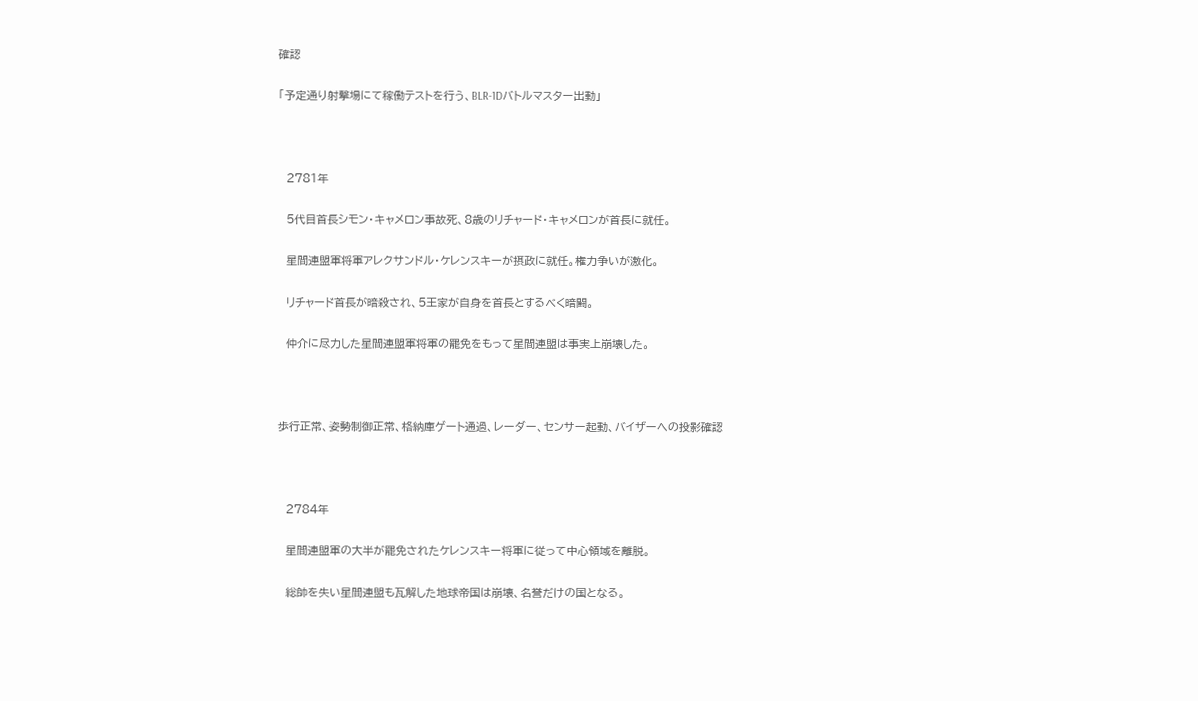確認

「予定通り射撃場にて稼働テストを行う、BLR-1Dバトルマスター出動」



  2781年

  5代目首長シモン・キャメロン事故死、8歳のリチャード・キャメロンが首長に就任。

  星間連盟軍将軍アレクサンドル・ケレンスキーが摂政に就任。権力争いが激化。

  リチャード首長が暗殺され、5王家が自身を首長とするべく暗闘。

  仲介に尽力した星間連盟軍将軍の罷免をもって星間連盟は事実上崩壊した。



歩行正常、姿勢制御正常、格納庫ゲート通過、レーダー、センサー起動、バイザーへの投影確認



  2784年

  星間連盟軍の大半が罷免されたケレンスキー将軍に従って中心領域を離脱。

  総帥を失い星間連盟も瓦解した地球帝国は崩壊、名誉だけの国となる。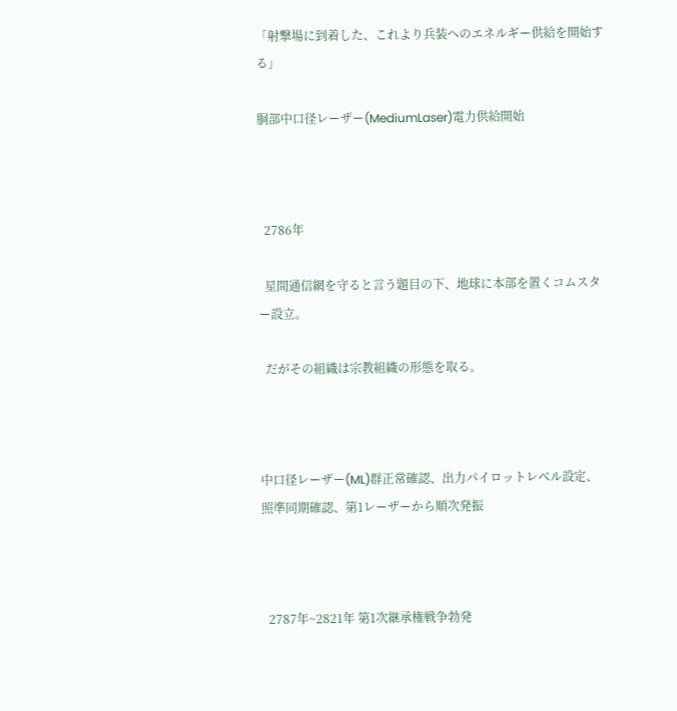「射撃場に到着した、これより兵装へのエネルギー供給を開始する」

胴部中口径レーザー(MediumLaser)電力供給開始



  2786年

  星間通信網を守ると言う題目の下、地球に本部を置くコムスター設立。

  だがその組織は宗教組織の形態を取る。



中口径レーザー(ML)群正常確認、出力パイロットレベル設定、照準同期確認、第1レーザーから順次発振



  2787年~2821年 第1次継承権戦争勃発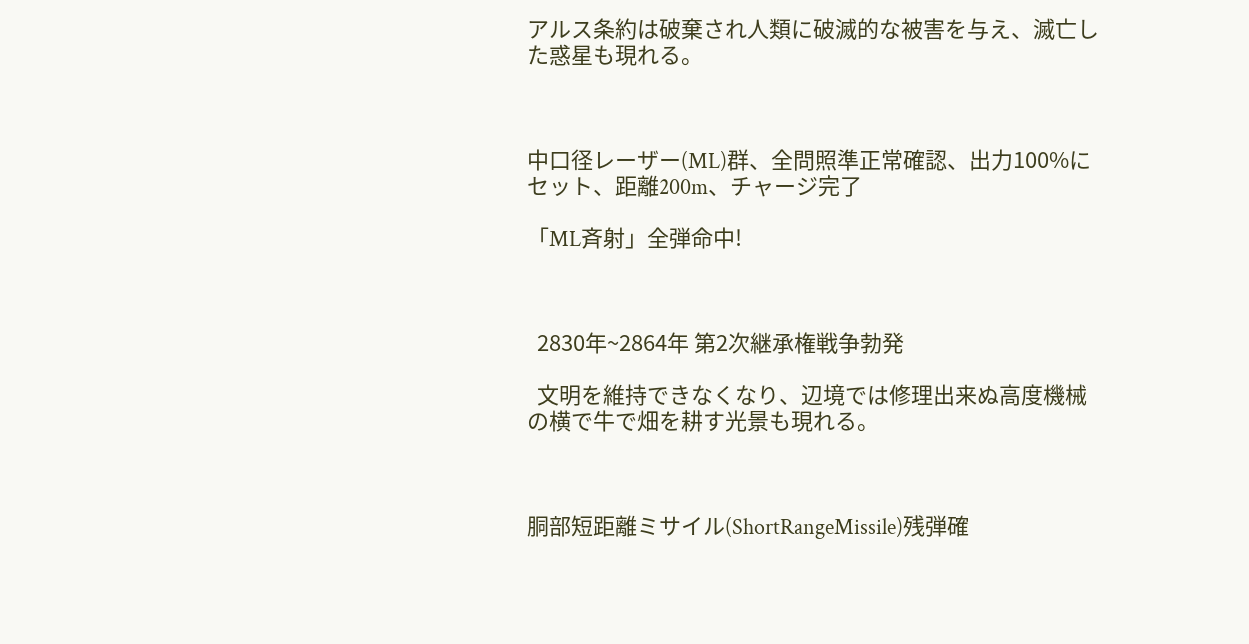アルス条約は破棄され人類に破滅的な被害を与え、滅亡した惑星も現れる。



中口径レーザー(ML)群、全問照準正常確認、出力100%にセット、距離200m、チャージ完了

「ML斉射」全弾命中!



  2830年~2864年 第2次継承権戦争勃発

  文明を維持できなくなり、辺境では修理出来ぬ高度機械の横で牛で畑を耕す光景も現れる。



胴部短距離ミサイル(ShortRangeMissile)残弾確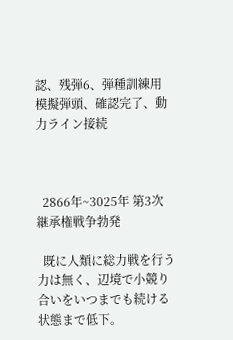認、残弾6、弾種訓練用模擬弾頭、確認完了、動力ライン接続



  2866年~3025年 第3次継承権戦争勃発

  既に人類に総力戦を行う力は無く、辺境で小競り合いをいつまでも続ける状態まで低下。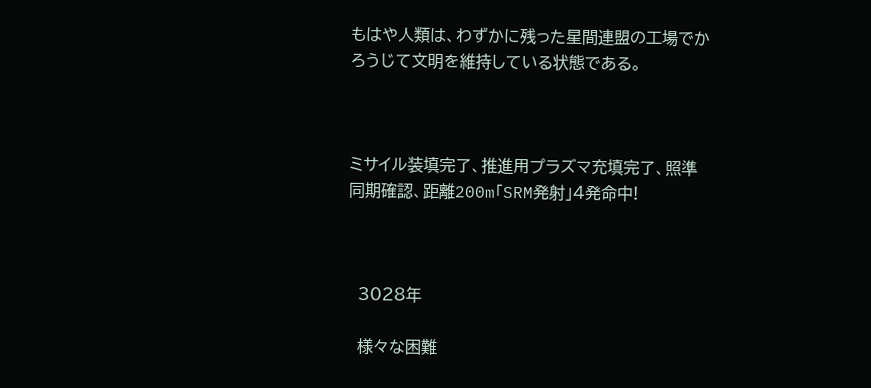もはや人類は、わずかに残った星間連盟の工場でかろうじて文明を維持している状態である。



ミサイル装填完了、推進用プラズマ充填完了、照準同期確認、距離200m「SRM発射」4発命中!



  3028年

  様々な困難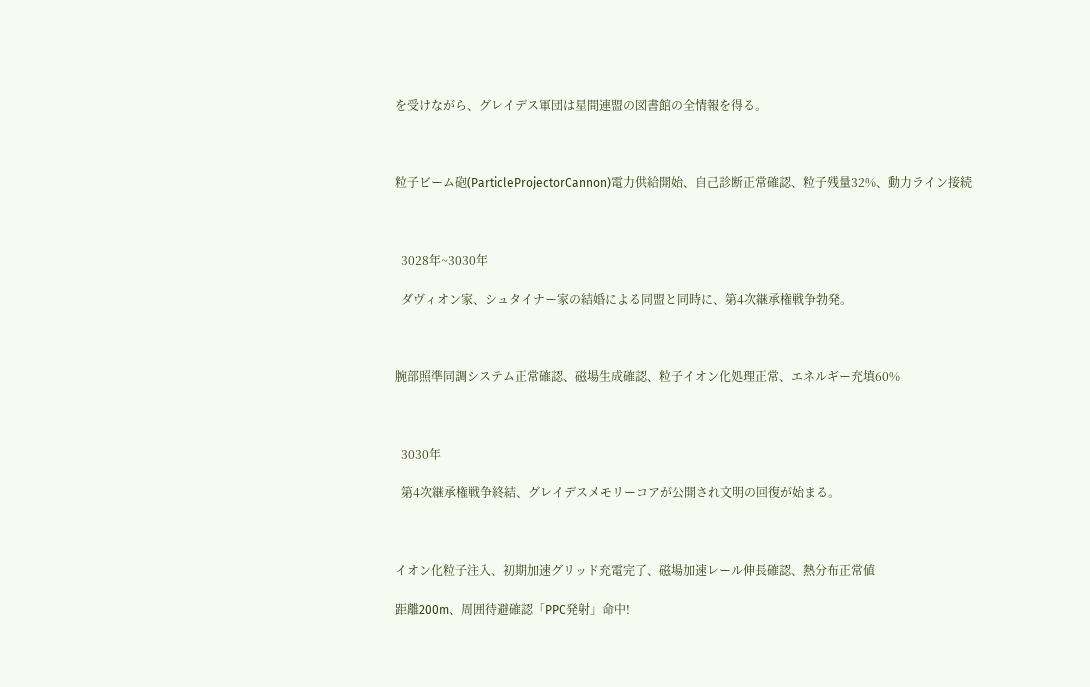を受けながら、グレイデス軍団は星間連盟の図書館の全情報を得る。



粒子ビーム砲(ParticleProjectorCannon)電力供給開始、自己診断正常確認、粒子残量32%、動力ライン接続



  3028年~3030年

  ダヴィオン家、シュタイナー家の結婚による同盟と同時に、第4次継承権戦争勃発。



腕部照準同調システム正常確認、磁場生成確認、粒子イオン化処理正常、エネルギー充填60%



  3030年

  第4次継承権戦争終結、グレイデスメモリーコアが公開され文明の回復が始まる。



イオン化粒子注入、初期加速グリッド充電完了、磁場加速レール伸長確認、熱分布正常値

距離200m、周囲待避確認「PPC発射」命中!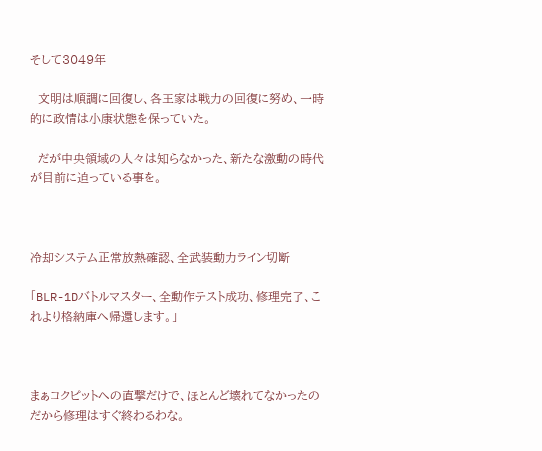そして3049年

  文明は順調に回復し、各王家は戦力の回復に努め、一時的に政情は小康状態を保っていた。

  だが中央領域の人々は知らなかった、新たな激動の時代が目前に迫っている事を。



冷却システム正常放熱確認、全武装動力ライン切断

「BLR-1Dバトルマスター、全動作テスト成功、修理完了、これより格納庫へ帰還します。」



まぁコクピットへの直撃だけで、ほとんど壊れてなかったのだから修理はすぐ終わるわな。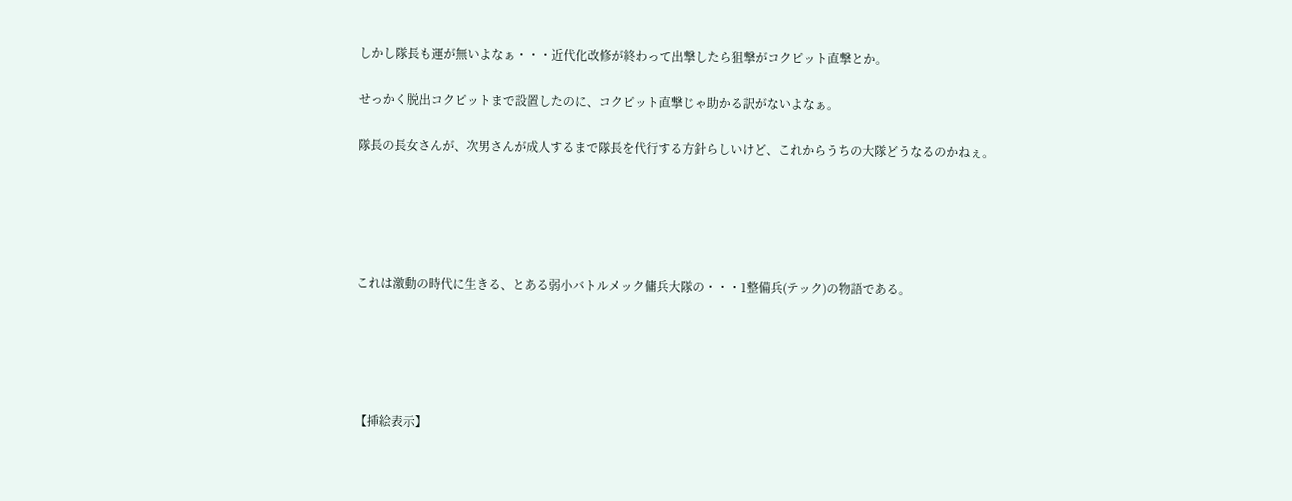しかし隊長も運が無いよなぁ・・・近代化改修が終わって出撃したら狙撃がコクピット直撃とか。

せっかく脱出コクピットまで設置したのに、コクピット直撃じゃ助かる訳がないよなぁ。

隊長の長女さんが、次男さんが成人するまで隊長を代行する方針らしいけど、これからうちの大隊どうなるのかねぇ。





これは激動の時代に生きる、とある弱小バトルメック傭兵大隊の・・・1整備兵(テック)の物語である。





【挿絵表示】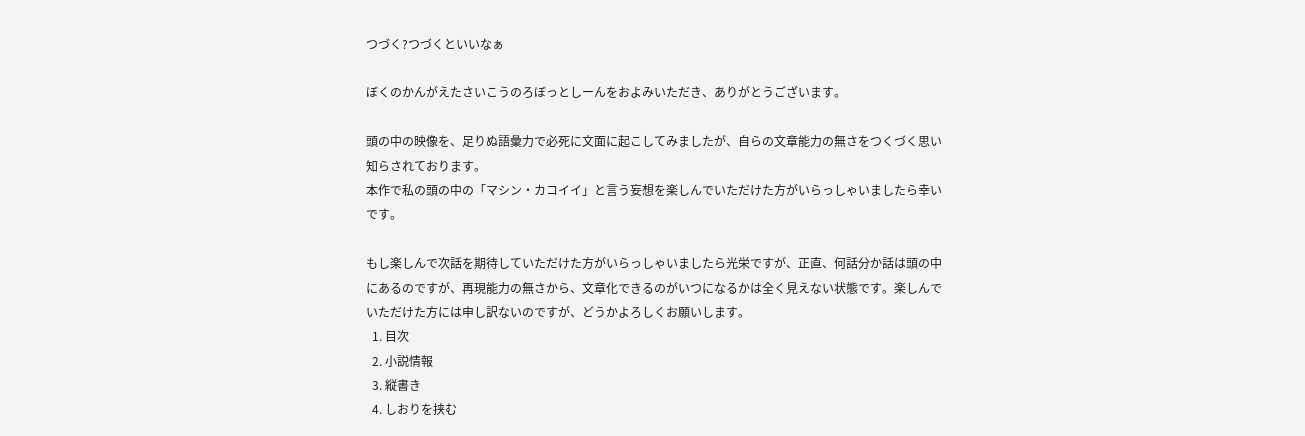つづく?つづくといいなぁ

ぼくのかんがえたさいこうのろぼっとしーんをおよみいただき、ありがとうございます。

頭の中の映像を、足りぬ語彙力で必死に文面に起こしてみましたが、自らの文章能力の無さをつくづく思い知らされております。
本作で私の頭の中の「マシン・カコイイ」と言う妄想を楽しんでいただけた方がいらっしゃいましたら幸いです。

もし楽しんで次話を期待していただけた方がいらっしゃいましたら光栄ですが、正直、何話分か話は頭の中にあるのですが、再現能力の無さから、文章化できるのがいつになるかは全く見えない状態です。楽しんでいただけた方には申し訳ないのですが、どうかよろしくお願いします。
  1. 目次
  2. 小説情報
  3. 縦書き
  4. しおりを挟む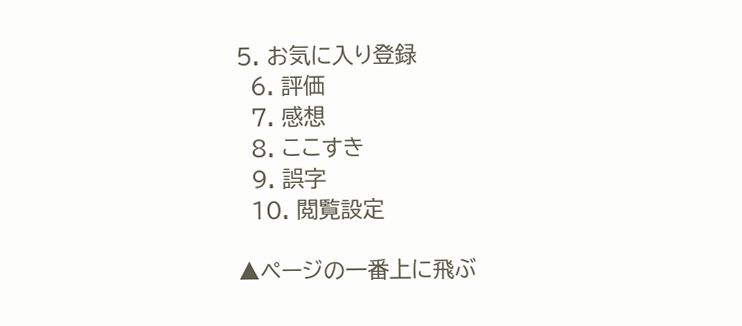5. お気に入り登録
  6. 評価
  7. 感想
  8. ここすき
  9. 誤字
  10. 閲覧設定

▲ページの一番上に飛ぶ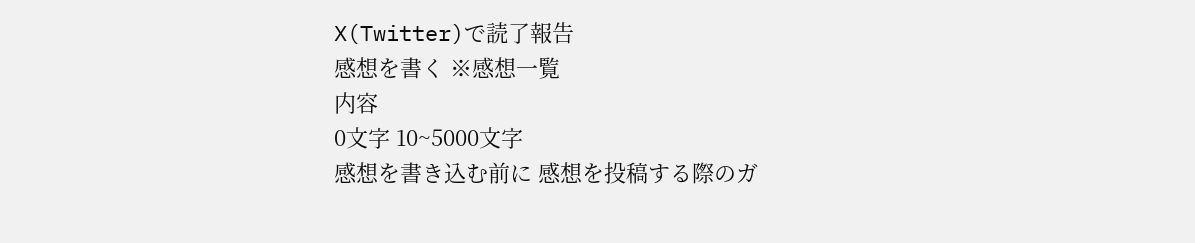X(Twitter)で読了報告
感想を書く ※感想一覧
内容
0文字 10~5000文字
感想を書き込む前に 感想を投稿する際のガ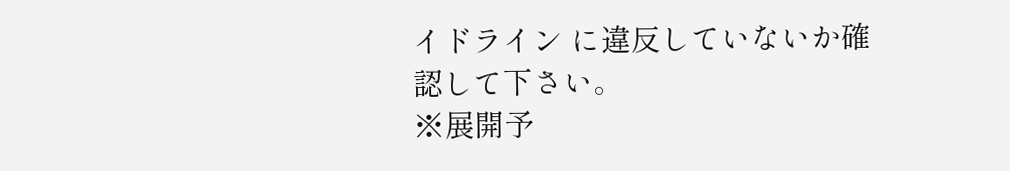イドライン に違反していないか確認して下さい。
※展開予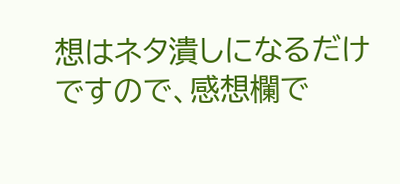想はネタ潰しになるだけですので、感想欄で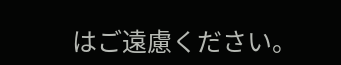はご遠慮ください。